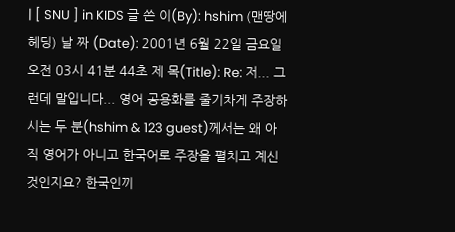| [ SNU ] in KIDS 글 쓴 이(By): hshim (맨땅에헤딩) 날 짜 (Date): 2001년 6월 22일 금요일 오전 03시 41분 44초 제 목(Title): Re: 저... 그런데 말입니다... 영어 공용화를 줄기차게 주장하시는 두 분(hshim & 123 guest)께서는 왜 아직 영어가 아니고 한국어로 주장을 펼치고 계신 것인지요? 한국인끼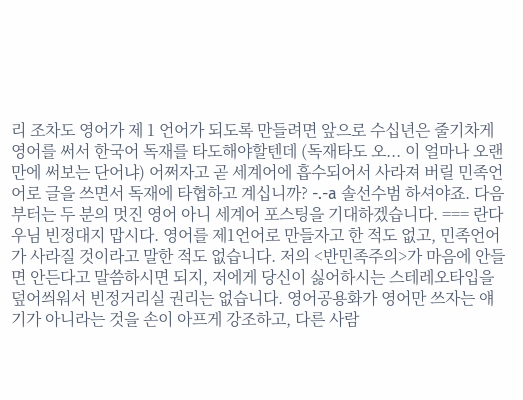리 조차도 영어가 제 1 언어가 되도록 만들려면 앞으로 수십년은 줄기차게 영어를 써서 한국어 독재를 타도해야할텐데 (독재타도 오... 이 얼마나 오랜만에 써보는 단어냐) 어쩌자고 곧 세계어에 흡수되어서 사라져 버릴 민족언어로 글을 쓰면서 독재에 타협하고 계십니까? -.-a 솔선수범 하셔야죠. 다음부터는 두 분의 멋진 영어 아니 세계어 포스팅을 기대하겠습니다. === 란다우님 빈정대지 맙시다. 영어를 제1언어로 만들자고 한 적도 없고, 민족언어가 사라질 것이라고 말한 적도 없습니다. 저의 <반민족주의>가 마음에 안들면 안든다고 말씀하시면 되지, 저에게 당신이 싫어하시는 스테레오타입을 덮어씌워서 빈정거리실 권리는 없습니다. 영어공용화가 영어만 쓰자는 얘기가 아니라는 것을 손이 아프게 강조하고, 다른 사람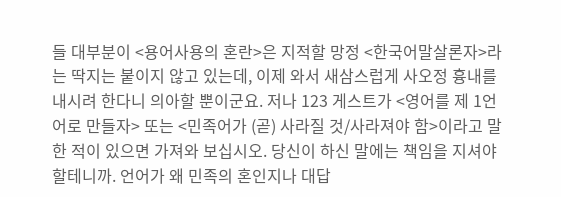들 대부분이 <용어사용의 혼란>은 지적할 망정 <한국어말살론자>라는 딱지는 붙이지 않고 있는데, 이제 와서 새삼스럽게 사오정 흉내를 내시려 한다니 의아할 뿐이군요. 저나 123 게스트가 <영어를 제 1언어로 만들자> 또는 <민족어가 (곧) 사라질 것/사라져야 함>이라고 말한 적이 있으면 가져와 보십시오. 당신이 하신 말에는 책임을 지셔야 할테니까. 언어가 왜 민족의 혼인지나 대답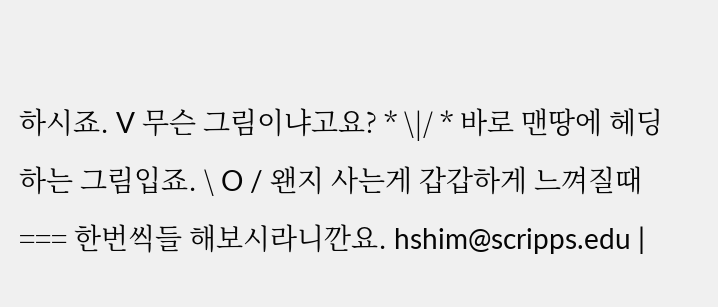하시죠. V 무슨 그림이냐고요? * \|/ * 바로 맨땅에 헤딩하는 그림입죠. \ O / 왠지 사는게 갑갑하게 느껴질때 === 한번씩들 해보시라니깐요. hshim@scripps.edu |